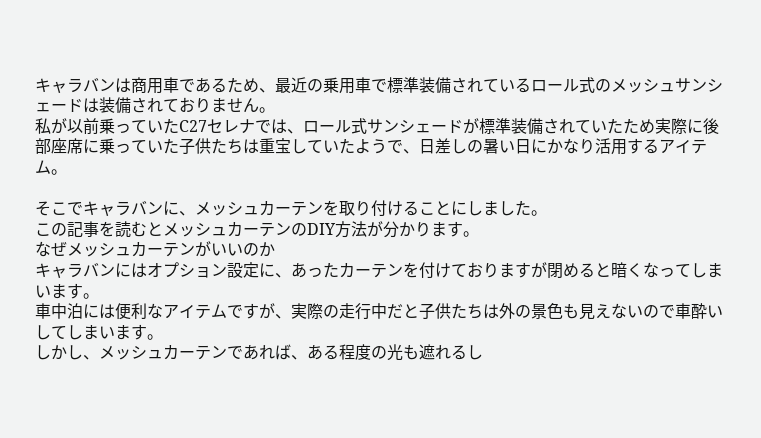キャラバンは商用車であるため、最近の乗用車で標準装備されているロール式のメッシュサンシェードは装備されておりません。
私が以前乗っていたC27セレナでは、ロール式サンシェードが標準装備されていたため実際に後部座席に乗っていた子供たちは重宝していたようで、日差しの暑い日にかなり活用するアイテム。

そこでキャラバンに、メッシュカーテンを取り付けることにしました。
この記事を読むとメッシュカーテンのDIY方法が分かります。
なぜメッシュカーテンがいいのか
キャラバンにはオプション設定に、あったカーテンを付けておりますが閉めると暗くなってしまいます。
車中泊には便利なアイテムですが、実際の走行中だと子供たちは外の景色も見えないので車酔いしてしまいます。
しかし、メッシュカーテンであれば、ある程度の光も遮れるし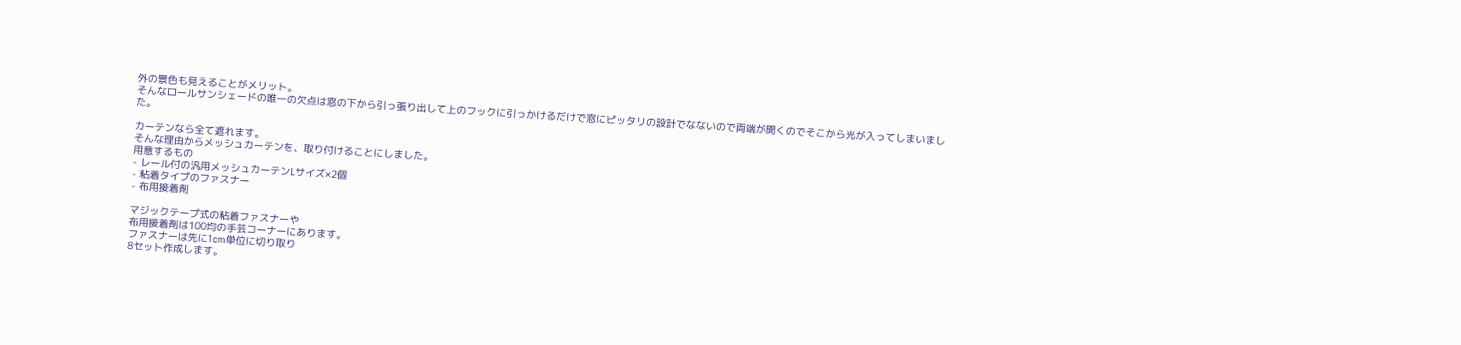外の景色も見えることがメリット。
そんなロールサンシェードの唯一の欠点は窓の下から引っ張り出して上のフックに引っかけるだけで窓にピッタリの設計でなないので両端が開くのでそこから光が入ってしまいました。

カーテンなら全て遮れます。
そんな理由からメッシュカーテンを、取り付けることにしました。
用意するもの
- レール付の汎用メッシュカーテンLサイズ×2個
- 粘着タイプのファスナー
- 布用接着剤

マジックテープ式の粘着ファスナーや
布用接着剤は100均の手芸コーナーにあります。
ファスナーは先に1cm単位に切り取り
8セット作成します。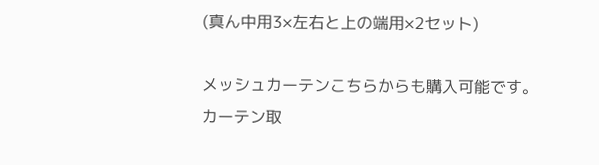(真ん中用3×左右と上の端用×2セット)

メッシュカーテンこちらからも購入可能です。
カーテン取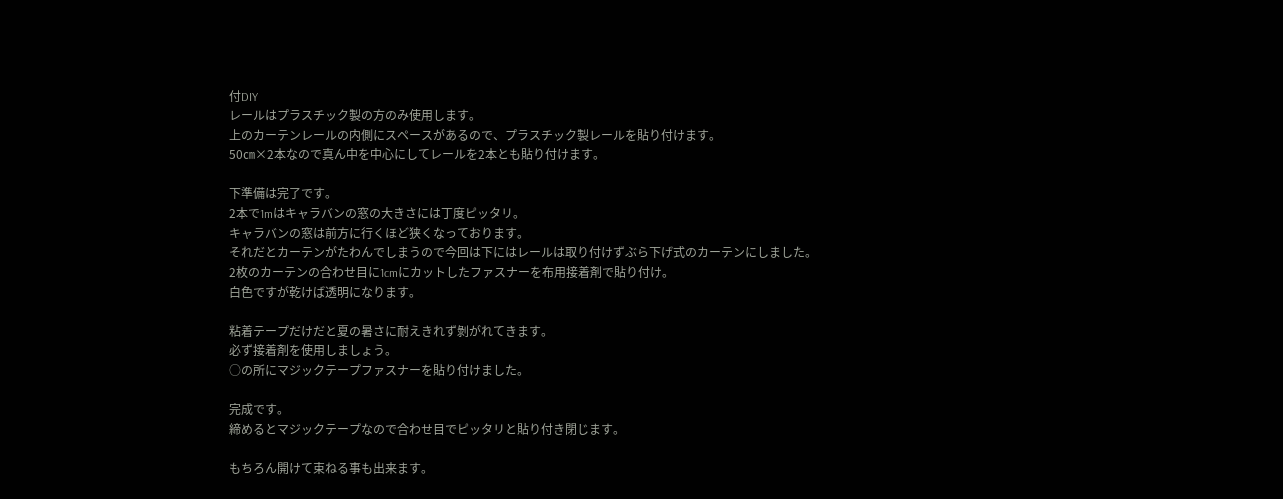付DIY
レールはプラスチック製の方のみ使用します。
上のカーテンレールの内側にスペースがあるので、プラスチック製レールを貼り付けます。
50㎝×2本なので真ん中を中心にしてレールを2本とも貼り付けます。

下準備は完了です。
2本で1mはキャラバンの窓の大きさには丁度ピッタリ。
キャラバンの窓は前方に行くほど狭くなっております。
それだとカーテンがたわんでしまうので今回は下にはレールは取り付けずぶら下げ式のカーテンにしました。
2枚のカーテンの合わせ目に1cmにカットしたファスナーを布用接着剤で貼り付け。
白色ですが乾けば透明になります。

粘着テープだけだと夏の暑さに耐えきれず剝がれてきます。
必ず接着剤を使用しましょう。
○の所にマジックテープファスナーを貼り付けました。

完成です。
締めるとマジックテープなので合わせ目でピッタリと貼り付き閉じます。

もちろん開けて束ねる事も出来ます。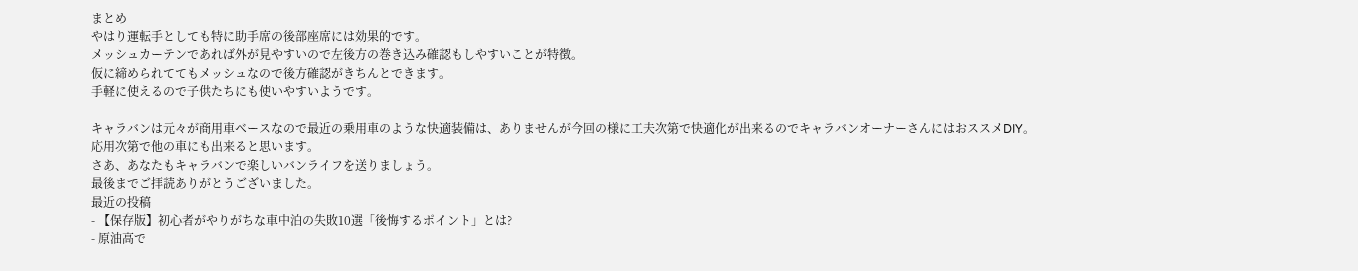まとめ
やはり運転手としても特に助手席の後部座席には効果的です。
メッシュカーテンであれば外が見やすいので左後方の巻き込み確認もしやすいことが特徴。
仮に締められててもメッシュなので後方確認がきちんとできます。
手軽に使えるので子供たちにも使いやすいようです。

キャラバンは元々が商用車ベースなので最近の乗用車のような快適装備は、ありませんが今回の様に工夫次第で快適化が出来るのでキャラバンオーナーさんにはおススメDIY。
応用次第で他の車にも出来ると思います。
さあ、あなたもキャラバンで楽しいバンライフを送りましょう。
最後までご拝読ありがとうございました。
最近の投稿
- 【保存版】初心者がやりがちな車中泊の失敗10選「後悔するポイント」とは?
- 原油高で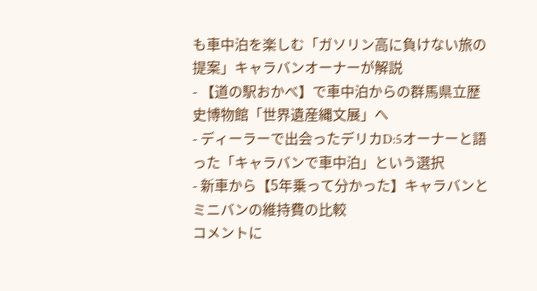も車中泊を楽しむ「ガソリン高に負けない旅の提案」キャラバンオーナーが解説
- 【道の駅おかべ】で車中泊からの群馬県立歴史博物館「世界遺産縄文展」へ
- ディーラーで出会ったデリカD:5オーナーと語った「キャラバンで車中泊」という選択
- 新車から【5年乗って分かった】キャラバンとミニバンの維持費の比較
コメントに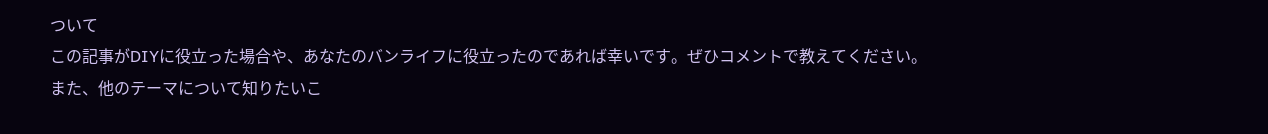ついて
この記事がDIYに役立った場合や、あなたのバンライフに役立ったのであれば幸いです。ぜひコメントで教えてください。
また、他のテーマについて知りたいこ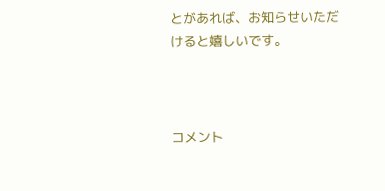とがあれば、お知らせいただけると嬉しいです。



コメント